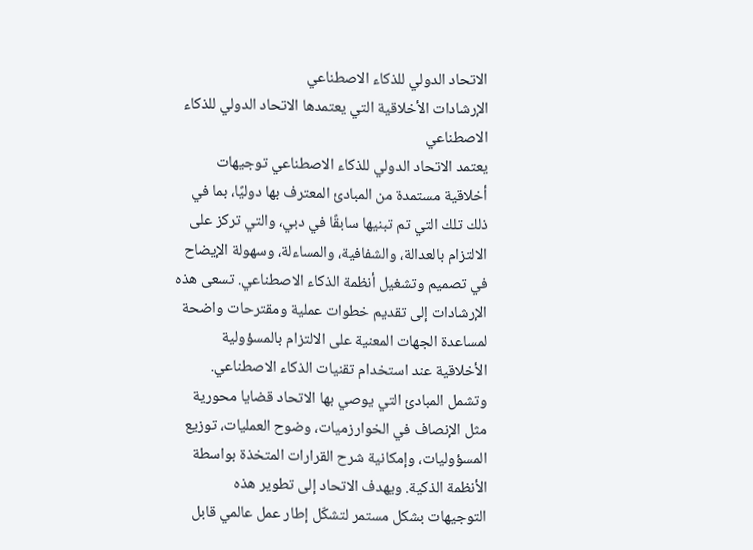الاتحاد الدولي للذكاء الاصطناعي
الإرشادات الأخلاقية التي يعتمدها الاتحاد الدولي للذكاء الاصطناعي
يعتمد الاتحاد الدولي للذكاء الاصطناعي توجيهات أخلاقية مستمدة من المبادئ المعترف بها دوليًا، بما في ذلك تلك التي تم تبنيها سابقًا في دبي، والتي تركز على الالتزام بالعدالة، والشفافية، والمساءلة، وسهولة الإيضاح في تصميم وتشغيل أنظمة الذكاء الاصطناعي. تسعى هذه الإرشادات إلى تقديم خطوات عملية ومقترحات واضحة لمساعدة الجهات المعنية على الالتزام بالمسؤولية الأخلاقية عند استخدام تقنيات الذكاء الاصطناعي. وتشمل المبادئ التي يوصي بها الاتحاد قضايا محورية مثل الإنصاف في الخوارزميات، وضوح العمليات، توزيع المسؤوليات، وإمكانية شرح القرارات المتخذة بواسطة الأنظمة الذكية. ويهدف الاتحاد إلى تطوير هذه التوجيهات بشكل مستمر لتشكّل إطار عمل عالمي قابل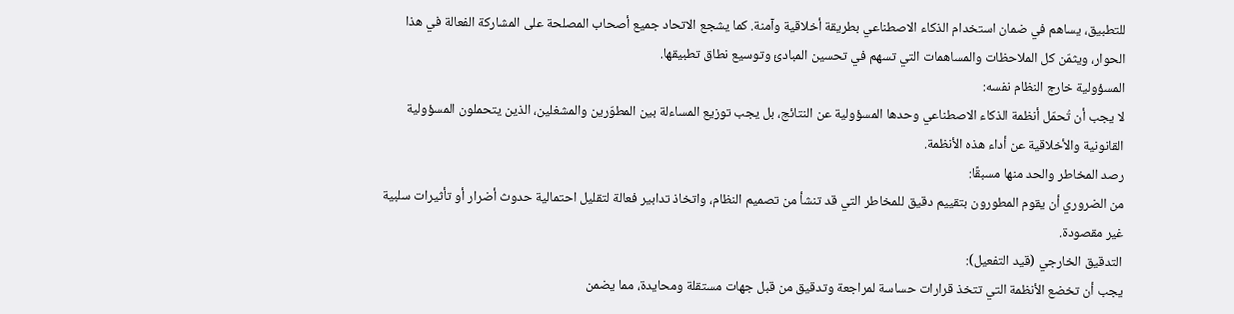للتطبيق، يساهم في ضمان استخدام الذكاء الاصطناعي بطريقة أخلاقية وآمنة. كما يشجع الاتحاد جميع أصحاب المصلحة على المشاركة الفعالة في هذا الحوار، ويثمّن كل الملاحظات والمساهمات التي تسهم في تحسين المبادئ وتوسيع نطاق تطبيقها.
المسؤولية خارج النظام نفسه:
لا يجب أن تُحمّل أنظمة الذكاء الاصطناعي وحدها المسؤولية عن النتائج، بل يجب توزيع المساءلة بين المطوّرين والمشغلين، الذين يتحملون المسؤولية القانونية والأخلاقية عن أداء هذه الأنظمة.
رصد المخاطر والحد منها مسبقًا:
من الضروري أن يقوم المطورون بتقييم دقيق للمخاطر التي قد تنشأ من تصميم النظام، واتخاذ تدابير فعالة لتقليل احتمالية حدوث أضرار أو تأثيرات سلبية غير مقصودة.
التدقيق الخارجي (قيد التفعيل):
يجب أن تخضع الأنظمة التي تتخذ قرارات حساسة لمراجعة وتدقيق من قبل جهات مستقلة ومحايدة، مما يضمن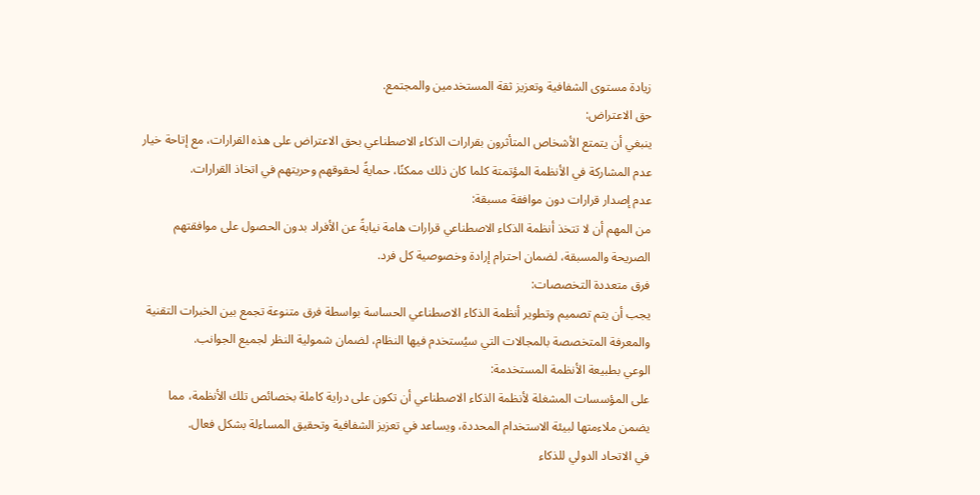زيادة مستوى الشفافية وتعزيز ثقة المستخدمين والمجتمع.
حق الاعتراض:
ينبغي أن يتمتع الأشخاص المتأثرون بقرارات الذكاء الاصطناعي بحق الاعتراض على هذه القرارات، مع إتاحة خيار عدم المشاركة في الأنظمة المؤتمتة كلما كان ذلك ممكنًا، حمايةً لحقوقهم وحريتهم في اتخاذ القرارات.
عدم إصدار قرارات دون موافقة مسبقة:
من المهم أن لا تتخذ أنظمة الذكاء الاصطناعي قرارات هامة نيابةً عن الأفراد بدون الحصول على موافقتهم الصريحة والمسبقة، لضمان احترام إرادة وخصوصية كل فرد.
فرق متعددة التخصصات:
يجب أن يتم تصميم وتطوير أنظمة الذكاء الاصطناعي الحساسة بواسطة فرق متنوعة تجمع بين الخبرات التقنية والمعرفة المتخصصة بالمجالات التي سيُستخدم فيها النظام، لضمان شمولية النظر لجميع الجوانب.
الوعي بطبيعة الأنظمة المستخدمة:
على المؤسسات المشغلة لأنظمة الذكاء الاصطناعي أن تكون على دراية كاملة بخصائص تلك الأنظمة، مما يضمن ملاءمتها لبيئة الاستخدام المحددة، ويساعد في تعزيز الشفافية وتحقيق المساءلة بشكل فعال.
في الاتحاد الدولي للذكاء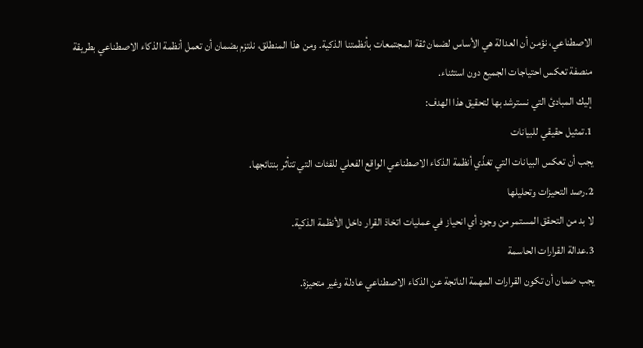الاصطناعي، نؤمن أن العدالة هي الأساس لضمان ثقة المجتمعات بأنظمتنا الذكية. ومن هذا المنطلق، نلتزم بضمان أن تعمل أنظمة الذكاء الاصطناعي بطريقة منصفة تعكس احتياجات الجميع دون استثناء.
إليك المبادئ التي نسترشد بها لتحقيق هذا الهدف:
1.تمثيل حقيقي للبيانات
يجب أن تعكس البيانات التي تغذّي أنظمة الذكاء الاصطناعي الواقع الفعلي للفئات التي تتأثر بنتائجها.
2.رصد التحيزات وتحليلها
لا بد من التحقق المستمر من وجود أي انحياز في عمليات اتخاذ القرار داخل الأنظمة الذكية.
3.عدالة القرارات الحاسمة
يجب ضمان أن تكون القرارات المهمة الناتجة عن الذكاء الاصطناعي عادلة وغير متحيزة.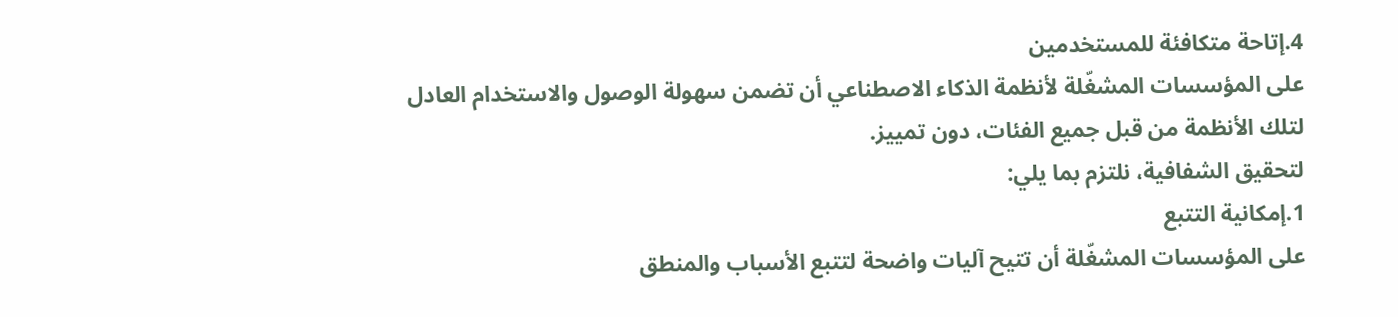4.إتاحة متكافئة للمستخدمين
على المؤسسات المشغّلة لأنظمة الذكاء الاصطناعي أن تضمن سهولة الوصول والاستخدام العادل لتلك الأنظمة من قبل جميع الفئات، دون تمييز.
لتحقيق الشفافية، نلتزم بما يلي:
1.إمكانية التتبع
على المؤسسات المشغّلة أن تتيح آليات واضحة لتتبع الأسباب والمنطق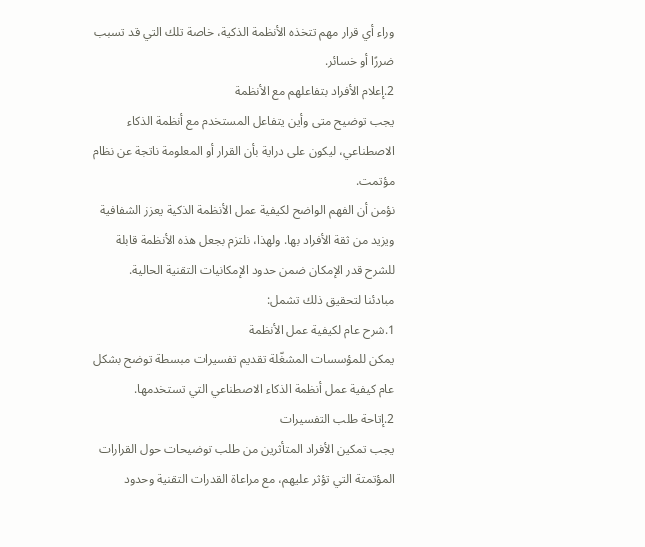وراء أي قرار مهم تتخذه الأنظمة الذكية، خاصة تلك التي قد تسبب ضررًا أو خسائر.
2.إعلام الأفراد بتفاعلهم مع الأنظمة
يجب توضيح متى وأين يتفاعل المستخدم مع أنظمة الذكاء الاصطناعي، ليكون على دراية بأن القرار أو المعلومة ناتجة عن نظام مؤتمت.
نؤمن أن الفهم الواضح لكيفية عمل الأنظمة الذكية يعزز الشفافية ويزيد من ثقة الأفراد بها. ولهذا، نلتزم بجعل هذه الأنظمة قابلة للشرح قدر الإمكان ضمن حدود الإمكانيات التقنية الحالية.
مبادئنا لتحقيق ذلك تشمل:
1.شرح عام لكيفية عمل الأنظمة
يمكن للمؤسسات المشغّلة تقديم تفسيرات مبسطة توضح بشكل عام كيفية عمل أنظمة الذكاء الاصطناعي التي تستخدمها.
2.إتاحة طلب التفسيرات
يجب تمكين الأفراد المتأثرين من طلب توضيحات حول القرارات المؤتمتة التي تؤثر عليهم، مع مراعاة القدرات التقنية وحدود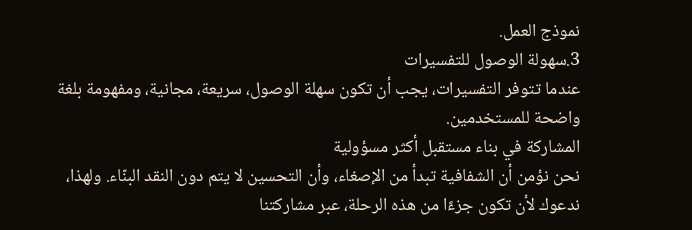نموذج العمل.
3.سهولة الوصول للتفسيرات
عندما تتوفر التفسيرات، يجب أن تكون سهلة الوصول، سريعة، مجانية، ومفهومة بلغة واضحة للمستخدمين.
المشاركة في بناء مستقبل أكثر مسؤولية
نحن نؤمن أن الشفافية تبدأ من الإصغاء، وأن التحسين لا يتم دون النقد البنّاء. ولهذا، ندعوك لأن تكون جزءًا من هذه الرحلة، عبر مشاركتنا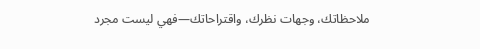ملاحظاتك، وجهات نظرك، واقتراحاتك—فهي ليست مجرد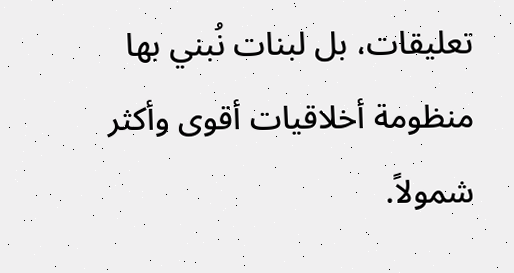تعليقات، بل لبنات نُبني بها منظومة أخلاقيات أقوى وأكثر شمولاً.